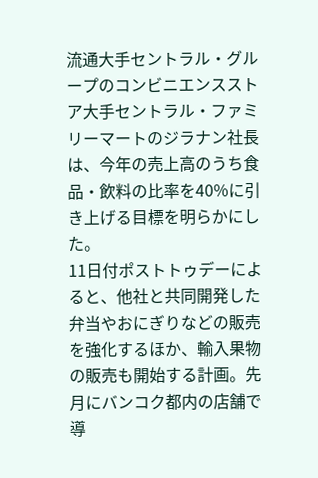流通大手セントラル・グループのコンビニエンスストア大手セントラル・ファミリーマートのジラナン社長は、今年の売上高のうち食品・飲料の比率を40%に引き上げる目標を明らかにした。
11日付ポストトゥデーによると、他社と共同開発した弁当やおにぎりなどの販売を強化するほか、輸入果物の販売も開始する計画。先月にバンコク都内の店舗で導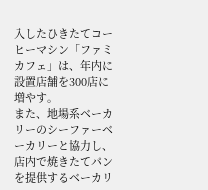入したひきたてコーヒーマシン「ファミカフェ」は、年内に設置店舗を300店に増やす。
また、地場系ベーカリーのシーファーベーカリーと協力し、店内で焼きたてパンを提供するベーカリ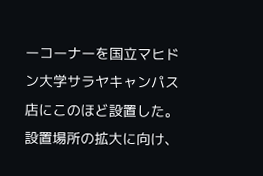ーコーナーを国立マヒドン大学サラヤキャンパス店にこのほど設置した。設置場所の拡大に向け、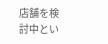店舗を検討中とい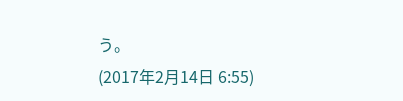う。
(2017年2月14日 6:55)